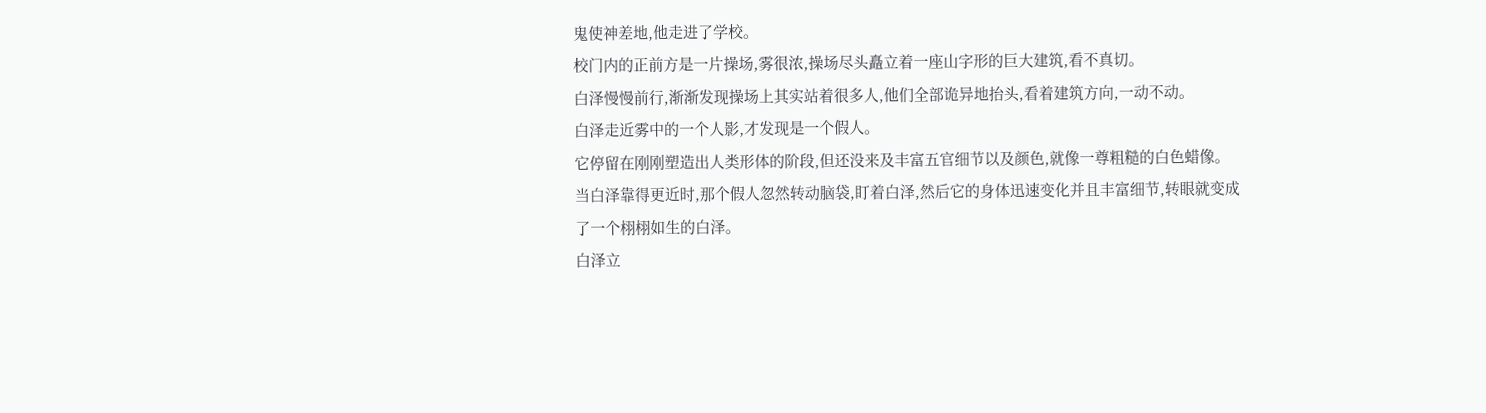鬼使神差地,他走进了学校。
校门内的正前方是一片操场,雾很浓,操场尽头矗立着一座山字形的巨大建筑,看不真切。
白泽慢慢前行,渐渐发现操场上其实站着很多人,他们全部诡异地抬头,看着建筑方向,一动不动。
白泽走近雾中的一个人影,才发现是一个假人。
它停留在刚刚塑造出人类形体的阶段,但还没来及丰富五官细节以及颜色,就像一尊粗糙的白色蜡像。
当白泽靠得更近时,那个假人忽然转动脑袋,盯着白泽,然后它的身体迅速变化并且丰富细节,转眼就变成了一个栩栩如生的白泽。
白泽立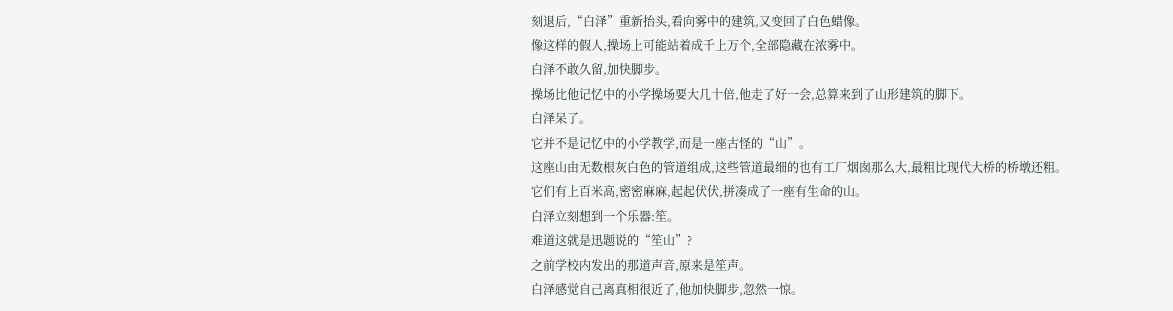刻退后,“白泽”重新抬头,看向雾中的建筑,又变回了白色蜡像。
像这样的假人,操场上可能站着成千上万个,全部隐藏在浓雾中。
白泽不敢久留,加快脚步。
操场比他记忆中的小学操场要大几十倍,他走了好一会,总算来到了山形建筑的脚下。
白泽呆了。
它并不是记忆中的小学教学,而是一座古怪的“山”。
这座山由无数根灰白色的管道组成,这些管道最细的也有工厂烟囱那么大,最粗比现代大桥的桥墩还粗。
它们有上百米高,密密麻麻,起起伏伏,拼凑成了一座有生命的山。
白泽立刻想到一个乐器:笙。
难道这就是迅题说的“笙山”?
之前学校内发出的那道声音,原来是笙声。
白泽感觉自己离真相很近了,他加快脚步,忽然一惊。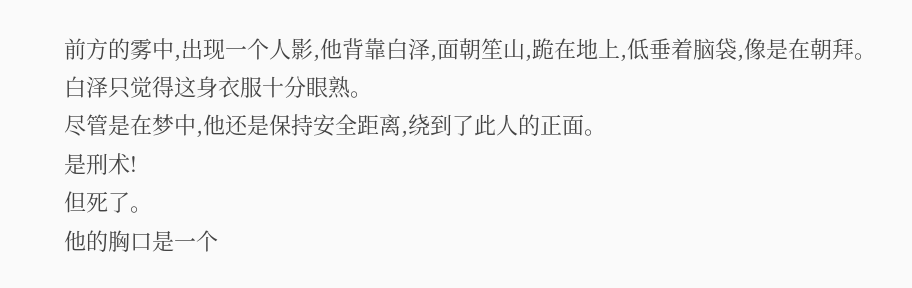前方的雾中,出现一个人影,他背靠白泽,面朝笙山,跪在地上,低垂着脑袋,像是在朝拜。
白泽只觉得这身衣服十分眼熟。
尽管是在梦中,他还是保持安全距离,绕到了此人的正面。
是刑术!
但死了。
他的胸口是一个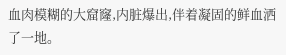血肉模糊的大窟窿,内脏爆出,伴着凝固的鲜血洒了一地。